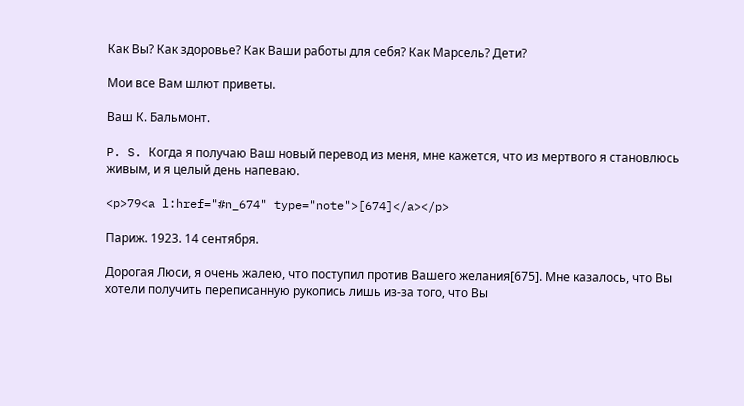Как Вы? Как здоровье? Как Ваши работы для себя? Как Марсель? Дети?

Мои все Вам шлют приветы.

Ваш К. Бальмонт.

P. S. Когда я получаю Ваш новый перевод из меня, мне кажется, что из мертвого я становлюсь живым, и я целый день напеваю.

<p>79<a l:href="#n_674" type="note">[674]</a></p>

Париж. 1923. 14 сентября.

Дорогая Люси, я очень жалею, что поступил против Вашего желания[675]. Мне казалось, что Вы хотели получить переписанную рукопись лишь из‐за того, что Вы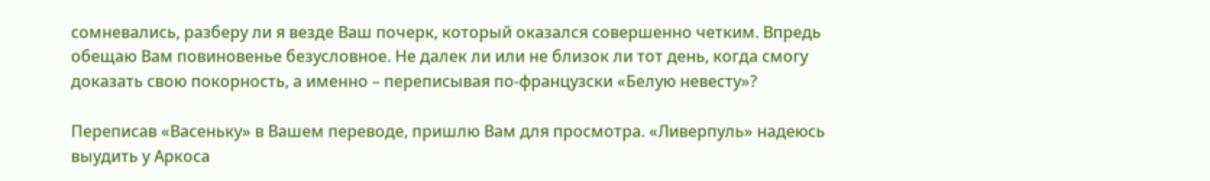сомневались, разберу ли я везде Ваш почерк, который оказался совершенно четким. Впредь обещаю Вам повиновенье безусловное. Не далек ли или не близок ли тот день, когда смогу доказать свою покорность, а именно – переписывая по-французски «Белую невесту»?

Переписав «Васеньку» в Вашем переводе, пришлю Вам для просмотра. «Ливерпуль» надеюсь выудить у Аркоса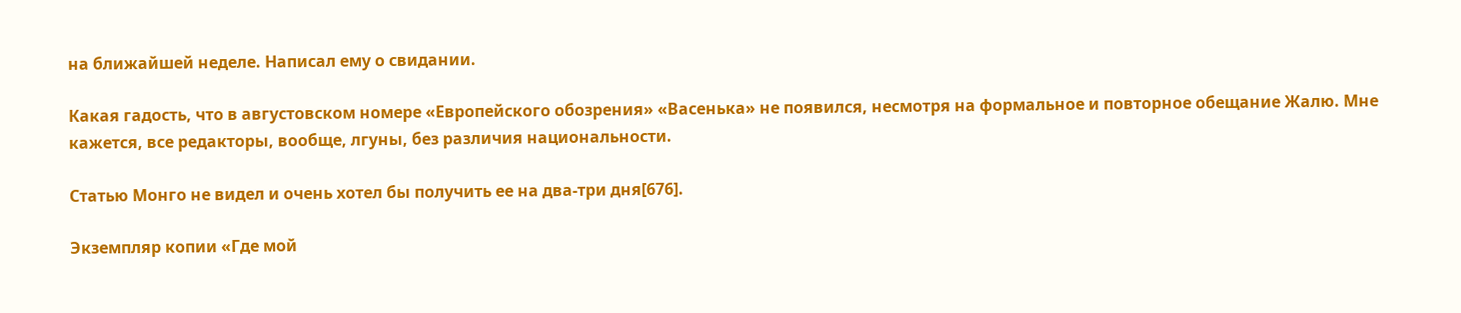на ближайшей неделе. Написал ему о свидании.

Какая гадость, что в августовском номере «Европейского обозрения» «Васенька» не появился, несмотря на формальное и повторное обещание Жалю. Мне кажется, все редакторы, вообще, лгуны, без различия национальности.

Статью Монго не видел и очень хотел бы получить ее на два-три дня[676].

Экземпляр копии «Где мой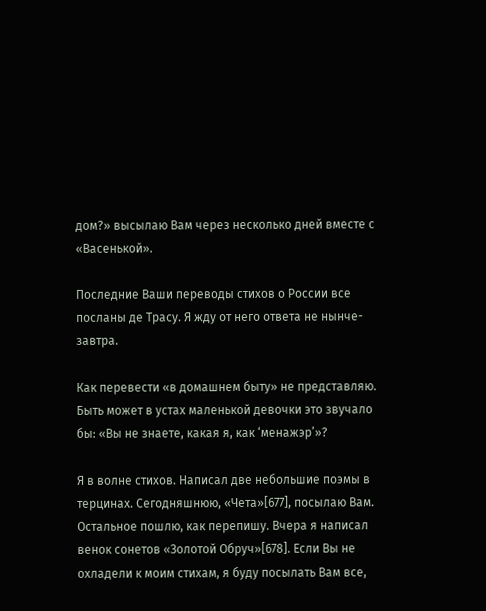дом?» высылаю Вам через несколько дней вместе с «Васенькой».

Последние Ваши переводы стихов о России все посланы де Трасу. Я жду от него ответа не нынче-завтра.

Как перевести «в домашнем быту» не представляю. Быть может в устах маленькой девочки это звучало бы: «Вы не знаете, какая я, как ‘менажэр’»?

Я в волне стихов. Написал две небольшие поэмы в терцинах. Сегодняшнюю, «Чета»[677], посылаю Вам. Остальное пошлю, как перепишу. Вчера я написал венок сонетов «Золотой Обруч»[678]. Если Вы не охладели к моим стихам, я буду посылать Вам все,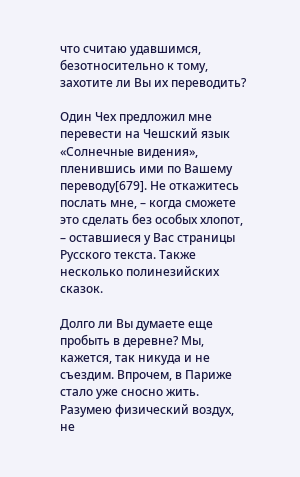что считаю удавшимся, безотносительно к тому, захотите ли Вы их переводить?

Один Чех предложил мне перевести на Чешский язык «Солнечные видения», пленившись ими по Вашему переводу[679]. Не откажитесь послать мне, – когда сможете это сделать без особых хлопот, – оставшиеся у Вас страницы Русского текста. Также несколько полинезийских сказок.

Долго ли Вы думаете еще пробыть в деревне? Мы, кажется, так никуда и не съездим. Впрочем, в Париже стало уже сносно жить. Разумею физический воздух, не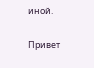иной.

Привет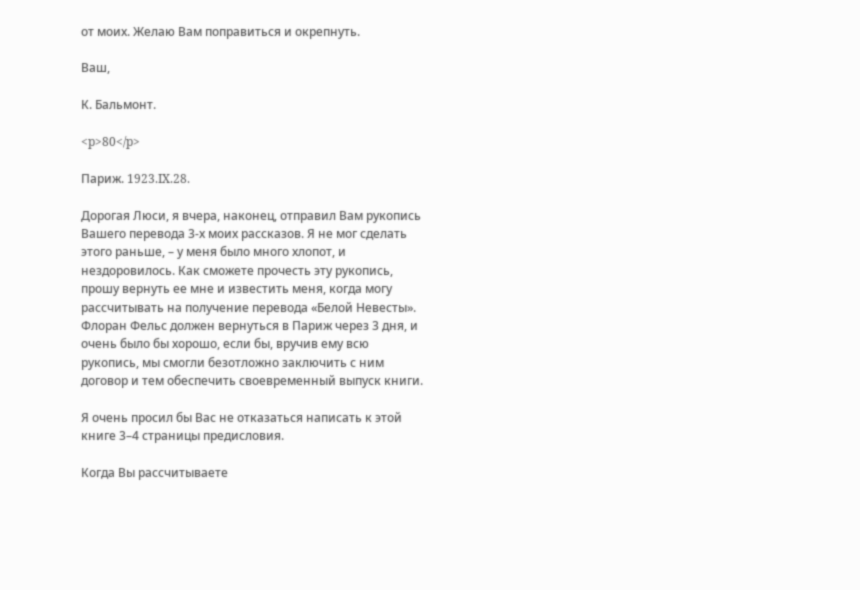от моих. Желаю Вам поправиться и окрепнуть.

Ваш,

К. Бальмонт.

<p>80</p>

Париж. 1923.IX.28.

Дорогая Люси, я вчера, наконец, отправил Вам рукопись Вашего перевода 3-х моих рассказов. Я не мог сделать этого раньше, – у меня было много хлопот, и нездоровилось. Как сможете прочесть эту рукопись, прошу вернуть ее мне и известить меня, когда могу рассчитывать на получение перевода «Белой Невесты». Флоран Фельс должен вернуться в Париж через 3 дня, и очень было бы хорошо, если бы, вручив ему всю рукопись, мы смогли безотложно заключить с ним договор и тем обеспечить своевременный выпуск книги.

Я очень просил бы Вас не отказаться написать к этой книге 3–4 страницы предисловия.

Когда Вы рассчитываете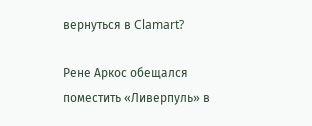вернуться в Clamart?

Рене Аркос обещался поместить «Ливерпуль» в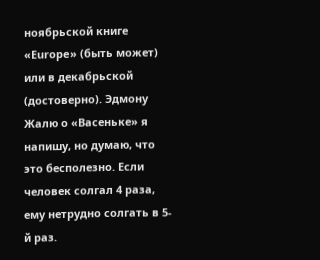ноябрьской книге «Europe» (быть может) или в декабрьской (достоверно). Эдмону Жалю о «Васеньке» я напишу, но думаю, что это бесполезно. Если человек солгал 4 раза, ему нетрудно солгать в 5-й раз.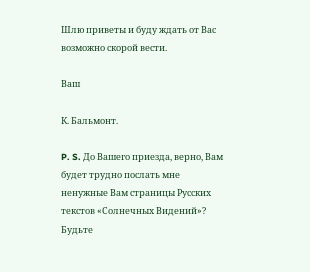Шлю приветы и буду ждать от Вас возможно скорой вести.

Ваш

К. Бальмонт.

P. S. До Вашего приезда, верно, Вам будет трудно послать мне ненужные Вам страницы Русских текстов «Солнечных Видений»? Будьте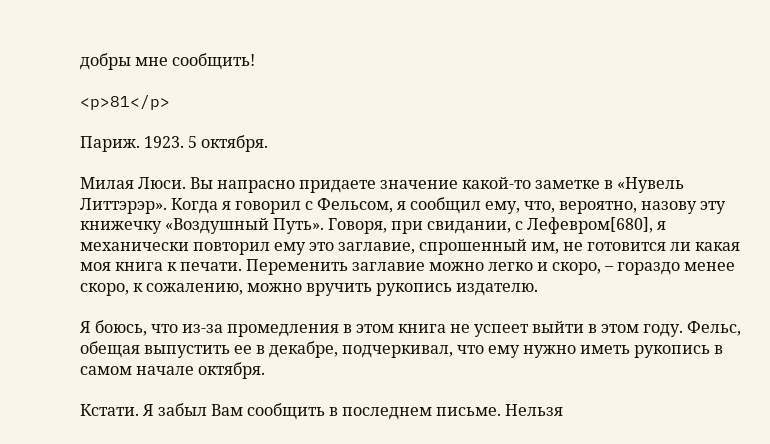добры мне сообщить!

<p>81</p>

Париж. 1923. 5 октября.

Милая Люси. Вы напрасно придаете значение какой-то заметке в «Нувель Литтэрэр». Когда я говорил с Фельсом, я сообщил ему, что, вероятно, назову эту книжечку «Воздушный Путь». Говоря, при свидании, с Лефевром[680], я механически повторил ему это заглавие, спрошенный им, не готовится ли какая моя книга к печати. Переменить заглавие можно легко и скоро, – гораздо менее скоро, к сожалению, можно вручить рукопись издателю.

Я боюсь, что из‐за промедления в этом книга не успеет выйти в этом году. Фельс, обещая выпустить ее в декабре, подчеркивал, что ему нужно иметь рукопись в самом начале октября.

Кстати. Я забыл Вам сообщить в последнем письме. Нельзя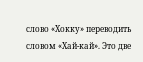слово «Хокку» переводить словом «Хай-кай». Это две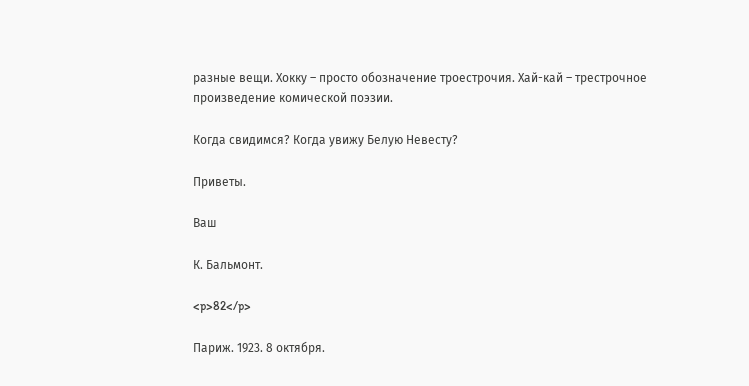разные вещи. Хокку – просто обозначение троестрочия. Хай-кай – трестрочное произведение комической поэзии.

Когда свидимся? Когда увижу Белую Невесту?

Приветы.

Ваш

К. Бальмонт.

<p>82</p>

Париж. 1923. 8 октября.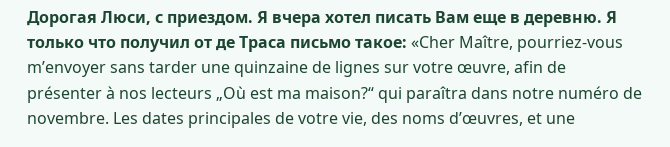Дорогая Люси, с приездом. Я вчера хотел писать Вам еще в деревню. Я только что получил от де Траса письмо такое: «Cher Maître, pourriez-vous m’envoyer sans tarder une quinzaine de lignes sur votre œuvre, afin de présenter à nos lecteurs „Où est ma maison?“ qui paraîtra dans notre numéro de novembre. Les dates principales de votre vie, des noms d’œuvres, et une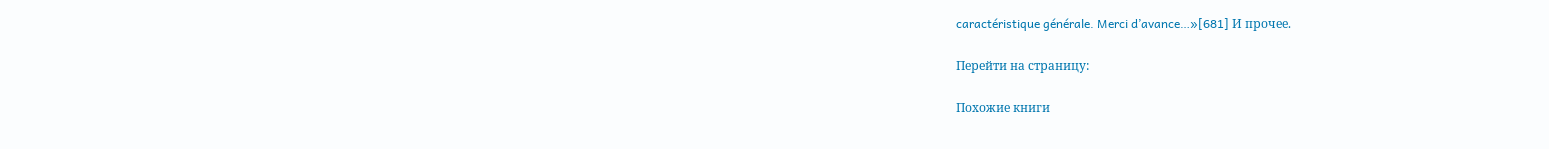caractéristique générale. Merci d’avance…»[681] И прочее.

Перейти на страницу:

Похожие книги